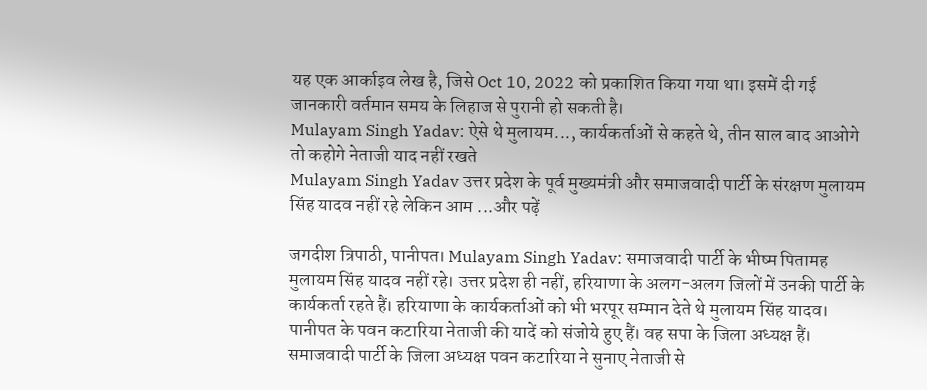यह एक आर्काइव लेख है, जिसे Oct 10, 2022 को प्रकाशित किया गया था। इसमें दी गई जानकारी वर्तमान समय के लिहाज से पुरानी हो सकती है।
Mulayam Singh Yadav: ऐसे थे मुलायम..., कार्यकर्ताओं से कहते थे, तीन साल बाद आओगे तो कहोगे नेताजी याद नहीं रखते
Mulayam Singh Yadav उत्तर प्रदेश के पूर्व मुख्यमंत्री और समाजवादी पार्टी के संरक्षण मुलायम सिंह यादव नहीं रहे लेकिन आम ...और पढ़ें

जगदीश त्रिपाठी, पानीपत। Mulayam Singh Yadav: समाजवादी पार्टी के भीष्म पितामह मुलायम सिंह यादव नहीं रहे। उत्तर प्रदेश ही नहीं, हरियाणा के अलग-अलग जिलों में उनकी पार्टी के कार्यकर्ता रहते हैं। हरियाणा के कार्यकर्ताओं को भी भरपूर सम्मान देते थे मुलायम सिंह यादव। पानीपत के पवन कटारिया नेताजी की यादें को संजोये हुए हैं। वह सपा के जिला अध्यक्ष हैं।
समाजवादी पार्टी के जिला अध्यक्ष पवन कटारिया ने सुनाए नेताजी से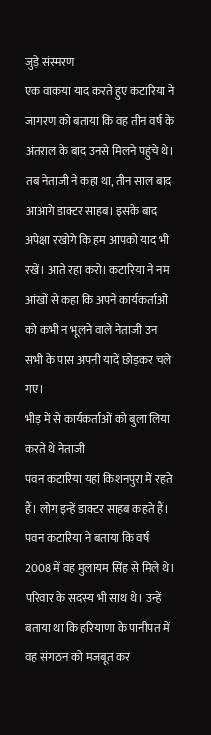जुड़े संस्मरण
एक वाकया याद करते हुए कटारिया ने जागरण को बताया कि वह तीन वर्ष के अंतराल के बाद उनसे मिलने पहुंचे थे। तब नेताजी ने कहा था, तीन साल बाद आआगे डाक्टर साहब। इसके बाद अपेक्षा रखोगे कि हम आपको याद भी रखें। आते रहा करो। कटारिया ने नम आंखों से कहा कि अपने कार्यकर्ताओं को कभी न भूलने वाले नेताजी उन सभी के पास अपनी यादें छोड़कर चले गए।
भीड़ में से कार्यकर्ताओं को बुला लिया करते थे नेताजी
पवन कटारिया यहां किशनपुरा में रहते हैं। लोग इन्हें डाक्टर साहब कहते हैं। पवन कटारिया ने बताया कि वर्ष 2008 में वह मुलायम सिंह से मिले थे। परिवार के सदस्य भी साथ थे। उन्हें बताया था कि हरियाणा के पानीपत में वह संगठन को मजबूत कर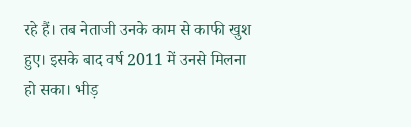रहे हैं। तब नेताजी उनके काम से काफी खुश हुए। इसके बाद वर्ष 2011 में उनसे मिलना हो सका। भीड़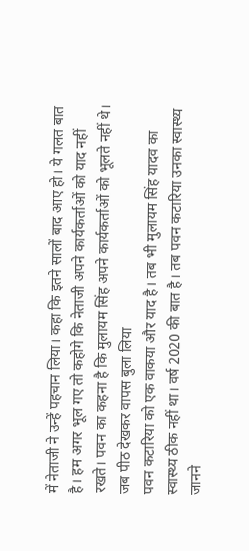में नेताजी ने उन्हें पहचान लिया। कहा कि इतने सालों बाद आए हो। ये गलत बात है। हम अगर भूल गए तो कहोगे कि नेताजी अपने कार्यकर्ताओं को याद नहीं रखते। पवन का कहना है कि मुलायम सिंह अपने कार्यकर्ताओं को भूलते नहीं थे।
जब पीठ देखकर वापस बुला लिया
पवन कटारिया को एक वाकया और याद है। तब भी मुलायम सिंह यादव का स्वास्थ्य ठीक नहीं था। वर्ष 2020 की बात है। तब पवन कटारिया उनका स्वास्थ्य जानने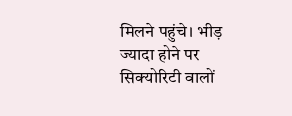मिलने पहुंचे। भीड़ ज्यादा होने पर सिक्योरिटी वालों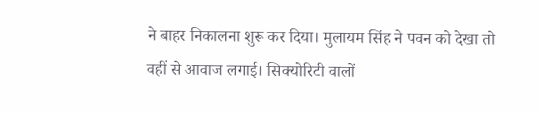ने बाहर निकालना शुरू कर दिया। मुलायम सिंह ने पवन को देखा तो वहीं से आवाज लगाई। सिक्योरिटी वालों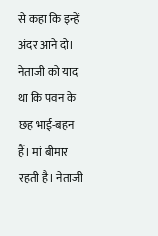से कहा कि इन्हें अंदर आने दो। नेताजी को याद था कि पवन के छह भाई-बहन हैं। मां बीमार रहती है। नेताजी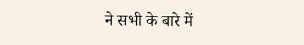ने सभी के बारे में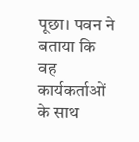पूछा। पवन ने बताया कि वह कार्यकर्ताओं के साथ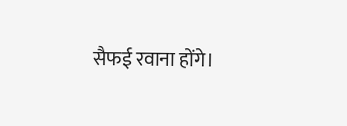सैफई रवाना होंगे।